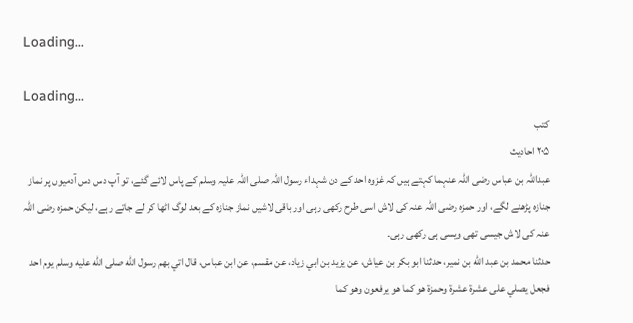Loading...

Loading...
کتب
۲۰۵ احادیث
عبداللہ بن عباس رضی اللہ عنہما کہتے ہیں کہ غزوہ احد کے دن شہداء رسول اللہ صلی اللہ علیہ وسلم کے پاس لائے گئے، تو آپ دس دس آدمیوں پر نماز جنازہ پڑھنے لگے، اور حمزہ رضی اللہ عنہ کی لاش اسی طرح رکھی رہی اور باقی لاشیں نماز جنازہ کے بعد لوگ اٹھا کر لے جاتے رہے، لیکن حمزہ رضی اللہ عنہ کی لاش جیسی تھی ویسی ہی رکھی رہی۔
حدثنا محمد بن عبد الله بن نمير، حدثنا ابو بكر بن عياش، عن يزيد بن ابي زياد، عن مقسم، عن ابن عباس، قال اتي بهم رسول الله صلى الله عليه وسلم يوم احد فجعل يصلي على عشرة عشرة وحمزة هو كما هو يرفعون وهو كما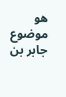هو موضوع
جابر بن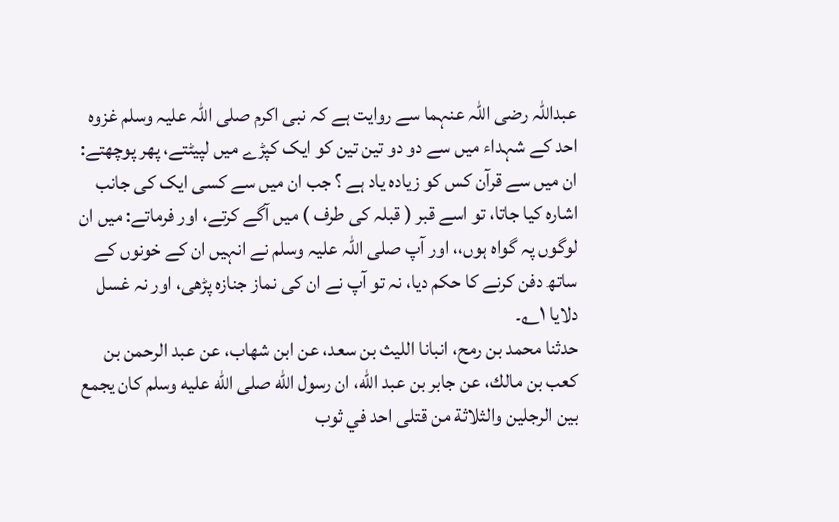عبداللہ رضی اللہ عنہما سے روایت ہے کہ نبی اکرم صلی اللہ علیہ وسلم غزوہ احد کے شہداء میں سے دو دو تین تین کو ایک کپڑے میں لپیٹتے، پھر پوچھتے: ان میں سے قرآن کس کو زیادہ یاد ہے ؟ جب ان میں سے کسی ایک کی جانب اشارہ کیا جاتا، تو اسے قبر ( قبلہ کی طرف ) میں آگے کرتے، اور فرماتے: میں ان لوگوں پہ گواہ ہوں،، اور آپ صلی اللہ علیہ وسلم نے انہیں ان کے خونوں کے ساتھ دفن کرنے کا حکم دیا، نہ تو آپ نے ان کی نماز جنازہ پڑھی، اور نہ غسل دلایا ۱؎۔
حدثنا محمد بن رمح، انبانا الليث بن سعد، عن ابن شهاب، عن عبد الرحمن بن كعب بن مالك، عن جابر بن عبد الله، ان رسول الله صلى الله عليه وسلم كان يجمع بين الرجلين والثلاثة من قتلى احد في ثوب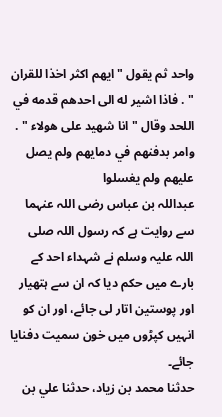واحد ثم يقول " ايهم اكثر اخذا للقران " . فاذا اشير له الى احدهم قدمه في اللحد وقال " انا شهيد على هولاء " . وامر بدفنهم في دمايهم ولم يصل عليهم ولم يغسلوا
عبداللہ بن عباس رضی اللہ عنہما سے روایت ہے کہ رسول اللہ صلی اللہ علیہ وسلم نے شہداء احد کے بارے میں حکم دیا کہ ان سے ہتھیار اور پوستین اتار لی جائے، اور ان کو انہیں کپڑوں میں خون سمیت دفنایا جائے۔
حدثنا محمد بن زياد، حدثنا علي بن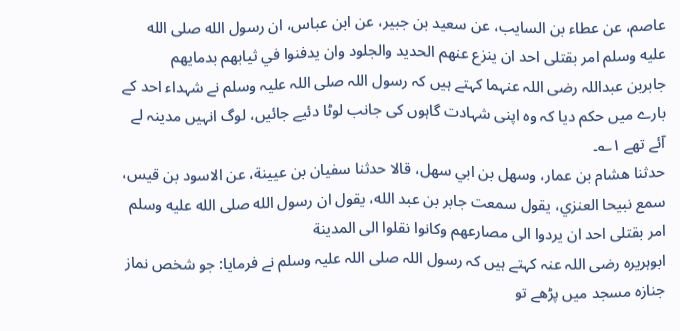عاصم، عن عطاء بن السايب، عن سعيد بن جبير، عن ابن عباس، ان رسول الله صلى الله عليه وسلم امر بقتلى احد ان ينزع عنهم الحديد والجلود وان يدفنوا في ثيابهم بدمايهم
جابربن عبداللہ رضی اللہ عنہما کہتے ہیں کہ رسول اللہ صلی اللہ علیہ وسلم نے شہداء احد کے بارے میں حکم دیا کہ وہ اپنی شہادت گاہوں کی جانب لوٹا دئیے جائیں، لوگ انہیں مدینہ لے آئے تھے ۱؎۔
حدثنا هشام بن عمار، وسهل بن ابي سهل، قالا حدثنا سفيان بن عيينة، عن الاسود بن قيس، سمع نبيحا العنزي، يقول سمعت جابر بن عبد الله، يقول ان رسول الله صلى الله عليه وسلم امر بقتلى احد ان يردوا الى مصارعهم وكانوا نقلوا الى المدينة
ابوہریرہ رضی اللہ عنہ کہتے ہیں کہ رسول اللہ صلی اللہ علیہ وسلم نے فرمایا: جو شخص نماز جنازہ مسجد میں پڑھے تو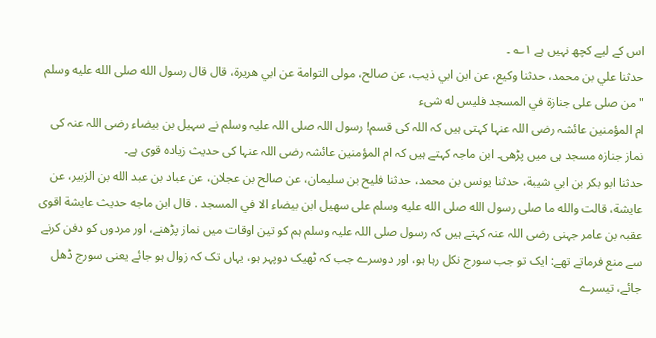اس کے لیے کچھ نہیں ہے ۱؎ ۔
حدثنا علي بن محمد، حدثنا وكيع، عن ابن ابي ذيب، عن صالح، مولى التوامة عن ابي هريرة، قال قال رسول الله صلى الله عليه وسلم " من صلى على جنازة في المسجد فليس له شىء
ام المؤمنین عائشہ رضی اللہ عنہا کہتی ہیں کہ اللہ کی قسم! رسول اللہ صلی اللہ علیہ وسلم نے سہیل بن بیضاء رضی اللہ عنہ کی نماز جنازہ مسجد ہی میں پڑھی۔ ابن ماجہ کہتے ہیں کہ ام المؤمنین عائشہ رضی اللہ عنہا کی حدیث زیادہ قوی ہے۔
حدثنا ابو بكر بن ابي شيبة، حدثنا يونس بن محمد، حدثنا فليح بن سليمان، عن صالح بن عجلان، عن عباد بن عبد الله بن الزبير، عن عايشة، قالت والله ما صلى رسول الله صلى الله عليه وسلم على سهيل ابن بيضاء الا في المسجد . قال ابن ماجه حديث عايشة اقوى
عقبہ بن عامر جہنی رضی اللہ عنہ کہتے ہیں کہ رسول صلی اللہ علیہ وسلم ہم کو تین اوقات میں نماز پڑھنے، اور مردوں کو دفن کرنے سے منع فرماتے تھے: ایک تو جب سورج نکل رہا ہو، اور دوسرے جب کہ ٹھیک دوپہر ہو، یہاں تک کہ زوال ہو جائے یعنی سورج ڈھل جائے، تیسرے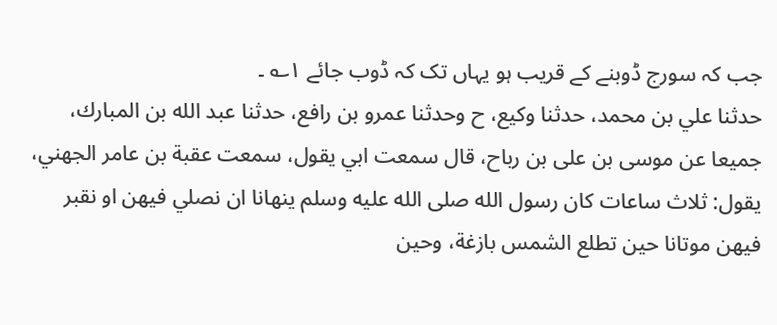جب کہ سورج ڈوبنے کے قریب ہو یہاں تک کہ ڈوب جائے ۱؎ ۔
حدثنا علي بن محمد، حدثنا وكيع، ح وحدثنا عمرو بن رافع، حدثنا عبد الله بن المبارك، جميعا عن موسى بن على بن رباح، قال سمعت ابي يقول، سمعت عقبة بن عامر الجهني، يقول: ثلاث ساعات كان رسول الله صلى الله عليه وسلم ينهانا ان نصلي فيهن او نقبر فيهن موتانا حين تطلع الشمس بازغة، وحين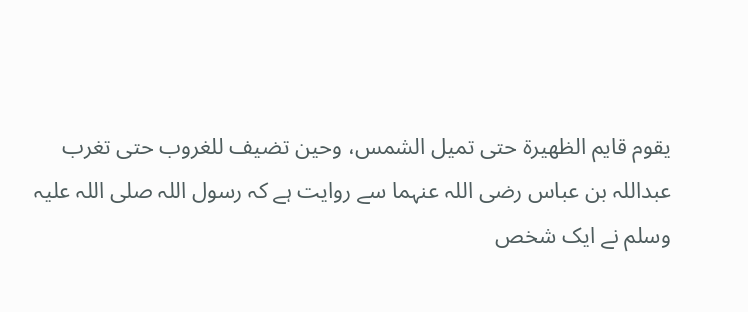يقوم قايم الظهيرة حتى تميل الشمس، وحين تضيف للغروب حتى تغرب
عبداللہ بن عباس رضی اللہ عنہما سے روایت ہے کہ رسول اللہ صلی اللہ علیہ وسلم نے ایک شخص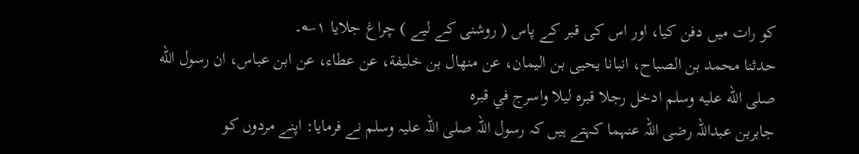کو رات میں دفن کیا، اور اس کی قبر کے پاس ( روشنی کے لیے ) چراغ جلایا ۱؎۔
حدثنا محمد بن الصباح، انبانا يحيى بن اليمان، عن منهال بن خليفة، عن عطاء، عن ابن عباس، ان رسول الله صلى الله عليه وسلم ادخل رجلا قبره ليلا واسرج في قبره
جابربن عبداللہ رضی اللہ عنہما کہتے ہیں کہ رسول اللہ صلی اللہ علیہ وسلم نے فرمایا: اپنے مردوں کو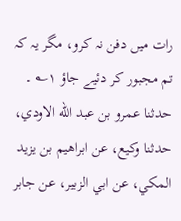رات میں دفن نہ کرو، مگر یہ کہ تم مجبور کر دئیے جاؤ ۱؎ ۔
حدثنا عمرو بن عبد الله الاودي، حدثنا وكيع، عن ابراهيم بن يزيد المكي، عن ابي الزبير، عن جابر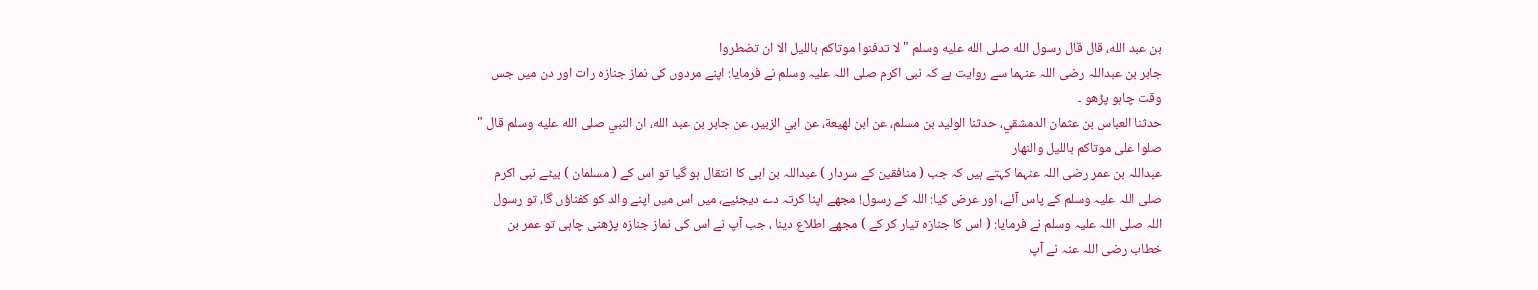بن عبد الله، قال قال رسول الله صلى الله عليه وسلم " لا تدفنوا موتاكم بالليل الا ان تضطروا
جابر بن عبداللہ رضی اللہ عنہما سے روایت ہے کہ نبی اکرم صلی اللہ علیہ وسلم نے فرمایا: اپنے مردوں کی نماز جنازہ رات اور دن میں جس وقت چاہو پڑھو ۔
حدثنا العباس بن عثمان الدمشقي، حدثنا الوليد بن مسلم، عن ابن لهيعة، عن ابي الزبير، عن جابر بن عبد الله، ان النبي صلى الله عليه وسلم قال " صلوا على موتاكم بالليل والنهار
عبداللہ بن عمر رضی اللہ عنہما کہتے ہیں کہ جب ( منافقین کے سردار ) عبداللہ بن ابی کا انتقال ہو گیا تو اس کے ( مسلمان ) بیٹے نبی اکرم صلی اللہ علیہ وسلم کے پاس آئے، اور عرض کیا: اللہ کے رسول! مجھے اپنا کرتہ دے دیجئیے، میں اس میں اپنے والد کو کفناؤں گا، تو رسول اللہ صلی اللہ علیہ وسلم نے فرمایا: ( اس کا جنازہ تیار کر کے ) مجھے اطلاع دینا ، جب آپ نے اس کی نماز جنازہ پڑھنی چاہی تو عمر بن خطاب رضی اللہ عنہ نے آپ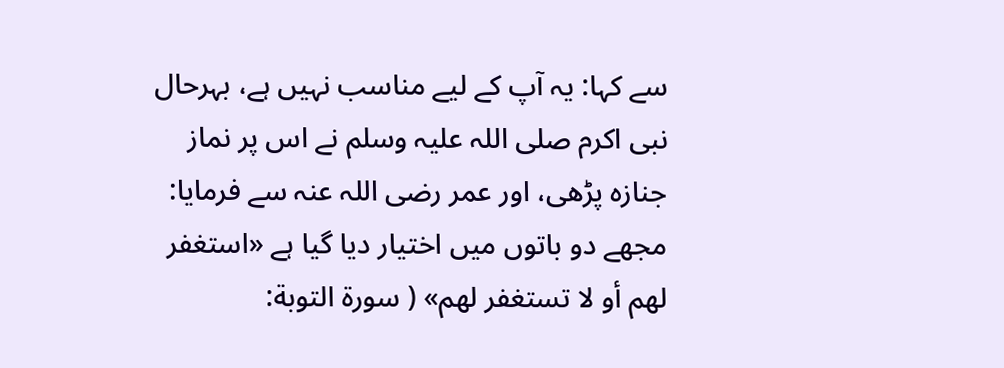سے کہا: یہ آپ کے لیے مناسب نہیں ہے، بہرحال نبی اکرم صلی اللہ علیہ وسلم نے اس پر نماز جنازہ پڑھی، اور عمر رضی اللہ عنہ سے فرمایا: مجھے دو باتوں میں اختیار دیا گیا ہے «استغفر لهم أو لا تستغفر لهم» ( سورة التوبة: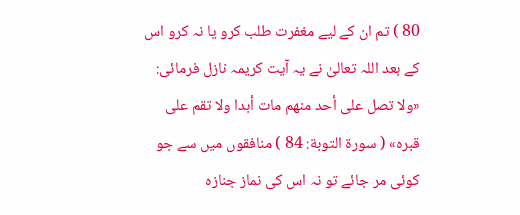80 ) تم ان کے لیے مغفرت طلب کرو یا نہ کرو اس کے بعد اللہ تعالیٰ نے یہ آیت کریمہ نازل فرمائی: «ولا تصل على أحد منهم مات أبدا ولا تقم على قبره» ( سورة التوبة: 84 ) منافقوں میں سے جو کوئی مر جائے تو نہ اس کی نماز جنازہ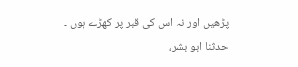پڑھیں اور نہ اس کی قبر پر کھڑے ہوں ۔
حدثنا ابو بشر،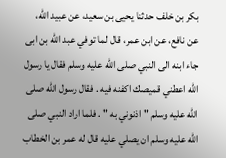بكر بن خلف حدثنا يحيى بن سعيد، عن عبيد الله، عن نافع، عن ابن عمر، قال لما توفي عبد الله بن ابى جاء ابنه الى النبي صلى الله عليه وسلم فقال يا رسول الله اعطني قميصك اكفنه فيه . فقال رسول الله صلى الله عليه وسلم " اذنوني به " . فلما اراد النبي صلى الله عليه وسلم ان يصلي عليه قال له عمر بن الخطاب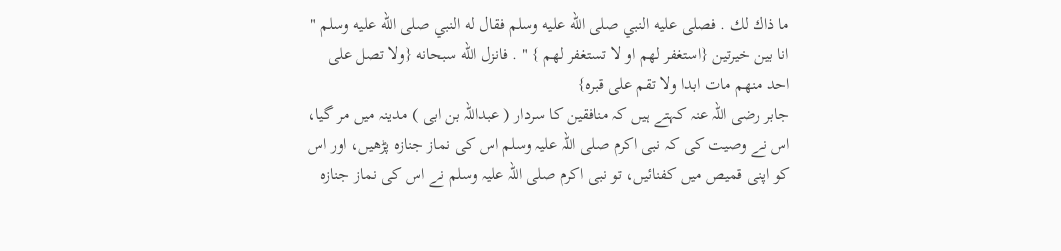ما ذاك لك . فصلى عليه النبي صلى الله عليه وسلم فقال له النبي صلى الله عليه وسلم " انا بين خيرتين {استغفر لهم او لا تستغفر لهم } " . فانزل الله سبحانه {ولا تصل على احد منهم مات ابدا ولا تقم على قبره}
جابر رضی اللہ عنہ کہتے ہیں کہ منافقین کا سردار ( عبداللہ بن ابی ) مدینہ میں مر گیا، اس نے وصیت کی کہ نبی اکرم صلی اللہ علیہ وسلم اس کی نماز جنازہ پڑھیں، اور اس کو اپنی قمیص میں کفنائیں، تو نبی اکرم صلی اللہ علیہ وسلم نے اس کی نماز جنازہ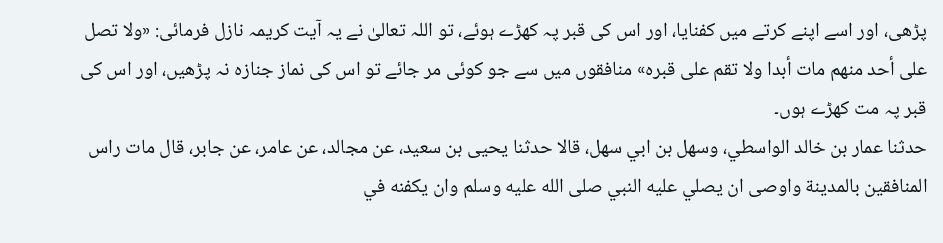پڑھی، اور اسے اپنے کرتے میں کفنایا، اور اس کی قبر پہ کھڑے ہوئے، تو اللہ تعالیٰ نے یہ آیت کریمہ نازل فرمائی: «ولا تصل على أحد منهم مات أبدا ولا تقم على قبره» منافقوں میں سے جو کوئی مر جائے تو اس کی نماز جنازہ نہ پڑھیں، اور اس کی قبر پہ مت کھڑے ہوں۔
حدثنا عمار بن خالد الواسطي، وسهل بن ابي سهل، قالا حدثنا يحيى بن سعيد، عن مجالد، عن عامر، عن جابر، قال مات راس المنافقين بالمدينة واوصى ان يصلي عليه النبي صلى الله عليه وسلم وان يكفنه في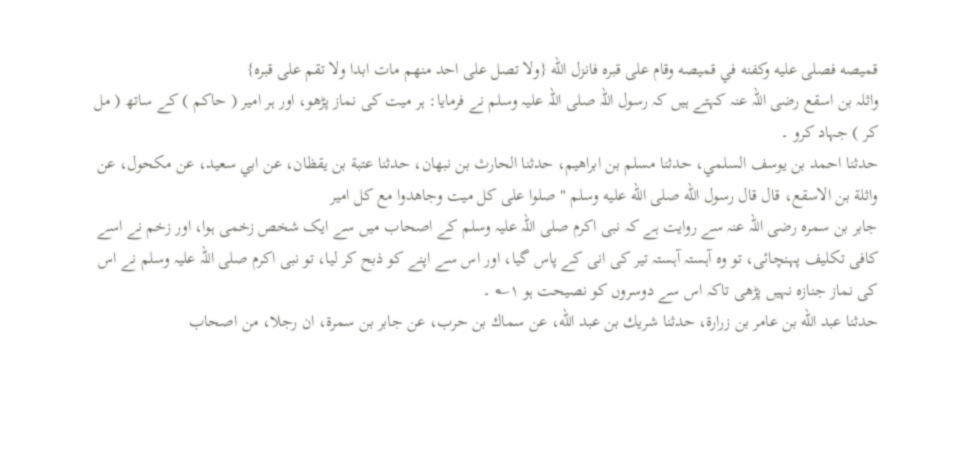قميصه فصلى عليه وكفنه في قميصه وقام على قبره فانزل الله {ولا تصل على احد منهم مات ابدا ولا تقم على قبره}
واثلہ بن اسقع رضی اللہ عنہ کہتے ہیں کہ رسول اللہ صلی اللہ علیہ وسلم نے فرمایا: ہر میت کی نماز پڑھو، اور ہر امیر ( حاکم ) کے ساتھ ( مل کر ) جہاد کرو ۔
حدثنا احمد بن يوسف السلمي، حدثنا مسلم بن ابراهيم، حدثنا الحارث بن نبهان، حدثنا عتبة بن يقظان، عن ابي سعيد، عن مكحول، عن واثلة بن الاسقع، قال قال رسول الله صلى الله عليه وسلم " صلوا على كل ميت وجاهدوا مع كل امير
جابر بن سمرہ رضی اللہ عنہ سے روایت ہے کہ نبی اکرم صلی اللہ علیہ وسلم کے اصحاب میں سے ایک شخص زخمی ہوا، اور زخم نے اسے کافی تکلیف پہنچائی، تو وہ آہستہ آہستہ تیر کی انی کے پاس گیا، اور اس سے اپنے کو ذبح کر لیا، تو نبی اکرم صلی اللہ علیہ وسلم نے اس کی نماز جنازہ نہیں پڑھی تاکہ اس سے دوسروں کو نصیحت ہو ۱؎ ۔
حدثنا عبد الله بن عامر بن زرارة، حدثنا شريك بن عبد الله، عن سماك بن حرب، عن جابر بن سمرة، ان رجلا، من اصحاب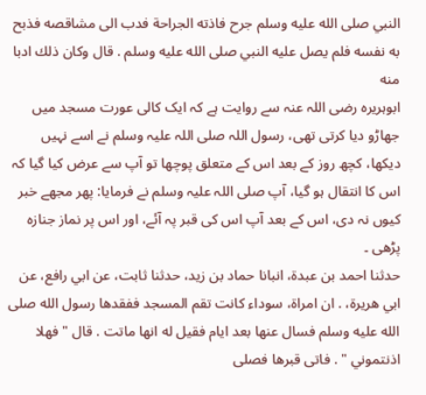النبي صلى الله عليه وسلم جرح فاذته الجراحة فدب الى مشاقصه فذبح به نفسه فلم يصل عليه النبي صلى الله عليه وسلم . قال وكان ذلك ادبا منه
ابوہریرہ رضی اللہ عنہ سے روایت ہے کہ ایک کالی عورت مسجد میں جھاڑو دیا کرتی تھی، رسول اللہ صلی اللہ علیہ وسلم نے اسے نہیں دیکھا، کچھ روز کے بعد اس کے متعلق پوچھا تو آپ سے عرض کیا گیا کہ اس کا انتقال ہو گیا، آپ صلی اللہ علیہ وسلم نے فرمایا: پھر مجھے خبر کیوں نہ دی، اس کے بعد آپ اس کی قبر پہ آئے، اور اس پر نماز جنازہ پڑھی ۔
حدثنا احمد بن عبدة، انبانا حماد بن زيد، حدثنا ثابت، عن ابي رافع، عن ابي هريرة، . ان امراة، سوداء كانت تقم المسجد ففقدها رسول الله صلى الله عليه وسلم فسال عنها بعد ايام فقيل له انها ماتت . قال " فهلا اذنتموني " . فاتى قبرها فصلى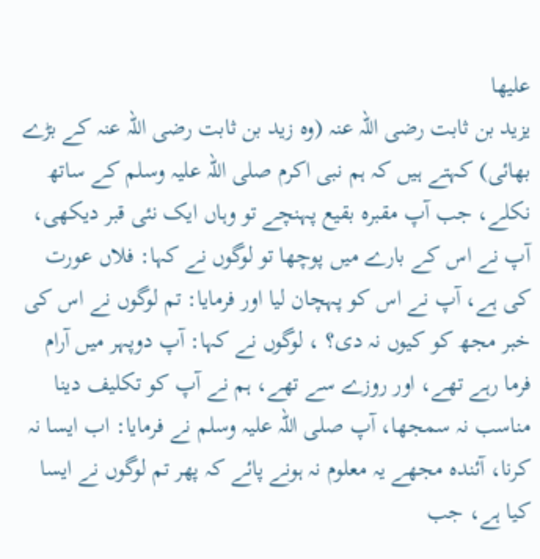عليها
یزید بن ثابت رضی اللہ عنہ (وہ زید بن ثابت رضی اللہ عنہ کے بڑے بھائی) کہتے ہیں کہ ہم نبی اکرم صلی اللہ علیہ وسلم کے ساتھ نکلے، جب آپ مقبرہ بقیع پہنچے تو وہاں ایک نئی قبر دیکھی، آپ نے اس کے بارے میں پوچھا تو لوگوں نے کہا: فلاں عورت کی ہے، آپ نے اس کو پہچان لیا اور فرمایا: تم لوگوں نے اس کی خبر مجھ کو کیوں نہ دی؟ ، لوگوں نے کہا: آپ دوپہر میں آرام فرما رہے تھے، اور روزے سے تھے، ہم نے آپ کو تکلیف دینا مناسب نہ سمجھا، آپ صلی اللہ علیہ وسلم نے فرمایا: اب ایسا نہ کرنا، آئندہ مجھے یہ معلوم نہ ہونے پائے کہ پھر تم لوگوں نے ایسا کیا ہے، جب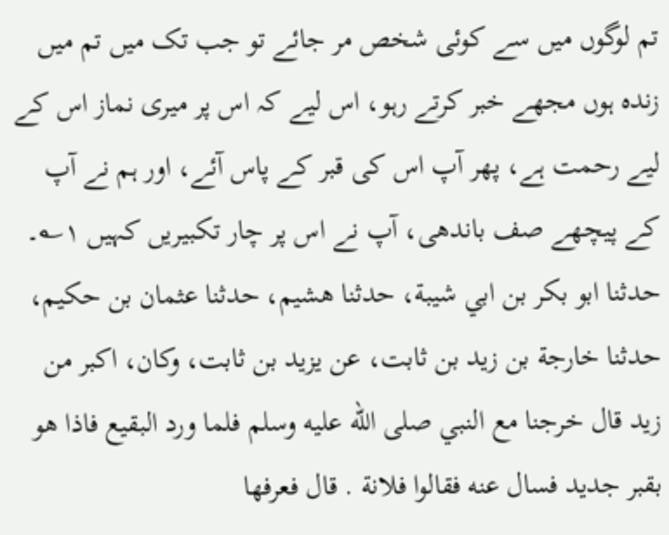تم لوگوں میں سے کوئی شخص مر جائے تو جب تک میں تم میں زندہ ہوں مجھے خبر کرتے رہو، اس لیے کہ اس پر میری نماز اس کے لیے رحمت ہے، پھر آپ اس کی قبر کے پاس آئے، اور ہم نے آپ کے پیچھے صف باندھی، آپ نے اس پر چار تکبیریں کہیں ۱؎۔
حدثنا ابو بكر بن ابي شيبة، حدثنا هشيم، حدثنا عثمان بن حكيم، حدثنا خارجة بن زيد بن ثابت، عن يزيد بن ثابت، وكان، اكبر من زيد قال خرجنا مع النبي صلى الله عليه وسلم فلما ورد البقيع فاذا هو بقبر جديد فسال عنه فقالوا فلانة . قال فعرفها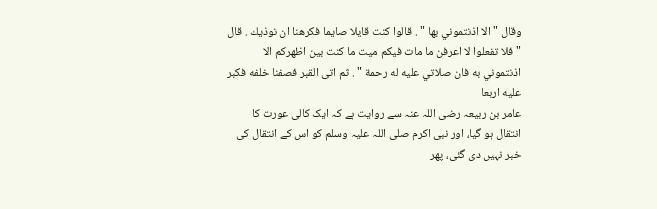وقال " الا اذنتموني بها " . قالوا كنت قايلا صايما فكرهنا ان نوذيك . قال " فلا تفعلوا لا اعرفن ما مات فيكم ميت ما كنت بين اظهركم الا اذنتموني به فان صلاتي عليه له رحمة " . ثم اتى القبر فصفنا خلفه فكبر عليه اربعا
عامر بن ربیعہ رضی اللہ عنہ سے روایت ہے کہ ایک کالی عورت کا انتقال ہو گیا، اور نبی اکرم صلی اللہ علیہ وسلم کو اس کے انتقال کی خبر نہیں دی گئی، پھر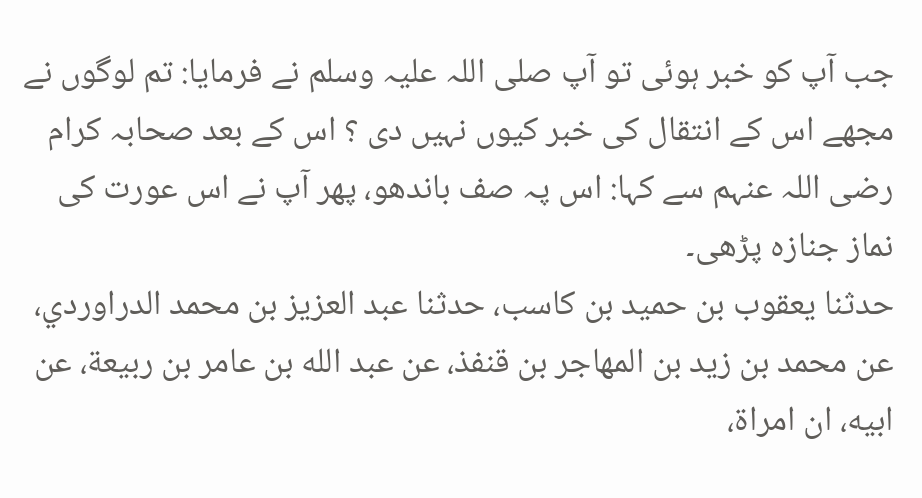جب آپ کو خبر ہوئی تو آپ صلی اللہ علیہ وسلم نے فرمایا: تم لوگوں نے مجھے اس کے انتقال کی خبر کیوں نہیں دی ؟ اس کے بعد صحابہ کرام رضی اللہ عنہم سے کہا: اس پہ صف باندھو، پھر آپ نے اس عورت کی نماز جنازہ پڑھی۔
حدثنا يعقوب بن حميد بن كاسب، حدثنا عبد العزيز بن محمد الدراوردي، عن محمد بن زيد بن المهاجر بن قنفذ، عن عبد الله بن عامر بن ربيعة، عن ابيه، ان امراة،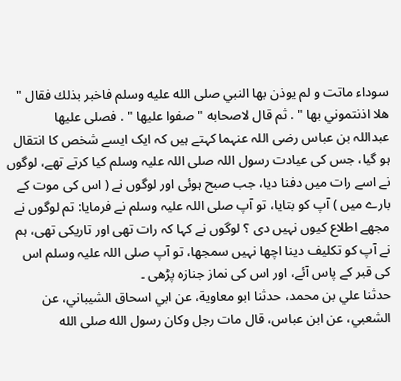سوداء ماتت و لم يوذن بها النبي صلى الله عليه وسلم فاخبر بذلك فقال " هلا اذنتموني بها " . ثم قال لاصحابه " صفوا عليها " . فصلى عليها
عبداللہ بن عباس رضی اللہ عنہما کہتے ہیں کہ ایک ایسے شخص کا انتقال ہو گیا، جس کی عیادت رسول اللہ صلی اللہ علیہ وسلم کیا کرتے تھے، لوگوں نے اسے رات میں دفنا دیا، جب صبح ہوئی اور لوگوں نے ( اس کی موت کے بارے میں ) آپ کو بتایا، تو آپ صلی اللہ علیہ وسلم نے فرمایا: تم لوگوں نے مجھے اطلاع کیوں نہیں دی ؟ لوگوں نے کہا کہ رات تھی اور تاریکی تھی، ہم نے آپ کو تکلیف دینا اچھا نہیں سمجھا، تو آپ صلی اللہ علیہ وسلم اس کی قبر کے پاس آئے، اور اس کی نماز جنازہ پڑھی ۔
حدثنا علي بن محمد، حدثنا ابو معاوية، عن ابي اسحاق الشيباني، عن الشعبي، عن ابن عباس، قال مات رجل وكان رسول الله صلى الله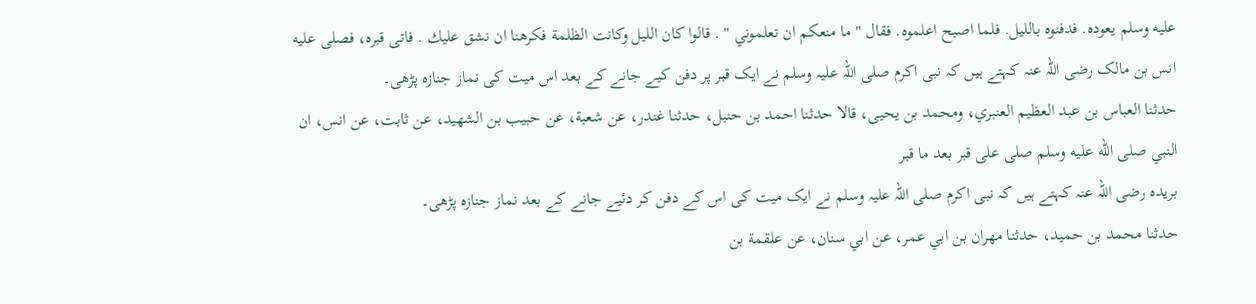عليه وسلم يعوده. فدفنوه بالليل. فلما اصبح اعلموه. فقال " ما منعكم ان تعلموني " . قالوا كان الليل وكانت الظلمة فكرهنا ان نشق عليك . فاتى قبره، فصلى عليه
انس بن مالک رضی اللہ عنہ کہتے ہیں کہ نبی اکرم صلی اللہ علیہ وسلم نے ایک قبر پر دفن کیے جانے کے بعد اس میت کی نماز جنازہ پڑھی۔
حدثنا العباس بن عبد العظيم العنبري، ومحمد بن يحيى، قالا حدثنا احمد بن حنبل، حدثنا غندر، عن شعبة، عن حبيب بن الشهيد، عن ثابت، عن انس، ان النبي صلى الله عليه وسلم صلى على قبر بعد ما قبر
بریدہ رضی اللہ عنہ کہتے ہیں کہ نبی اکرم صلی اللہ علیہ وسلم نے ایک میت کی اس کے دفن کر دئیے جانے کے بعد نماز جنازہ پڑھی۔
حدثنا محمد بن حميد، حدثنا مهران بن ابي عمر، عن ابي سنان، عن علقمة بن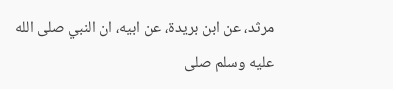مرثد، عن ابن بريدة، عن ابيه، ان النبي صلى الله عليه وسلم صلى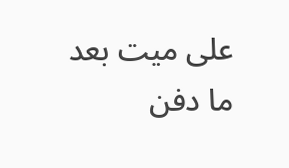على ميت بعد ما دفن